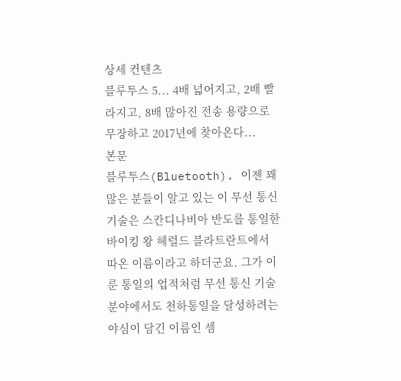상세 컨텐츠
블루투스 5... 4배 넓어지고, 2배 빨라지고, 8배 많아진 전송 용량으로 무장하고 2017년에 찾아온다...
본문
블루투스(Bluetooth). 이젠 꽤 많은 분들이 알고 있는 이 무선 통신 기술은 스칸디나비아 반도를 통일한 바이킹 왕 헤럴드 블라트란트에서 따온 이름이라고 하더군요. 그가 이룬 통일의 업적처럼 무선 통신 기술 분야에서도 천하통일을 달성하려는 야심이 담긴 이름인 셈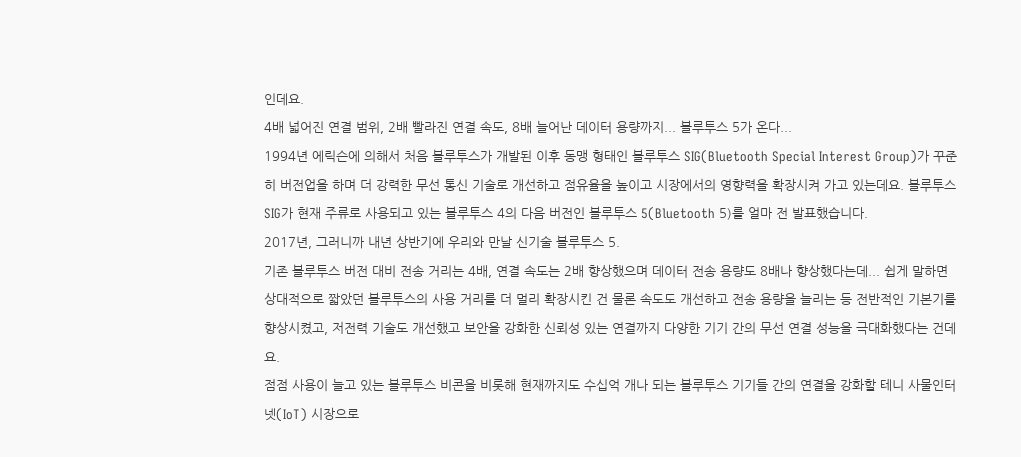인데요.
4배 넓어진 연결 범위, 2배 빨라진 연결 속도, 8배 늘어난 데이터 용량까지... 블루투스 5가 온다...
1994년 에릭슨에 의해서 처음 블루투스가 개발된 이후 동맹 형태인 블루투스 SIG(Bluetooth Special Interest Group)가 꾸준히 버전업을 하며 더 강력한 무선 통신 기술로 개선하고 점유율을 높이고 시장에서의 영향력을 확장시켜 가고 있는데요. 블루투스 SIG가 현재 주류로 사용되고 있는 블루투스 4의 다음 버전인 블루투스 5(Bluetooth 5)를 얼마 전 발표했습니다.
2017년, 그러니까 내년 상반기에 우리와 만날 신기술 블루투스 5.
기존 블루투스 버전 대비 전송 거리는 4배, 연결 속도는 2배 향상했으며 데이터 전송 용량도 8배나 향상했다는데... 쉽게 말하면 상대적으로 짧았던 블루투스의 사용 거리를 더 멀리 확장시킨 건 물론 속도도 개선하고 전송 용량을 늘리는 등 전반적인 기본기를 향상시켰고, 저전력 기술도 개선했고 보안을 강화한 신뢰성 있는 연결까지 다양한 기기 간의 무선 연결 성능을 극대화했다는 건데요.
점점 사용이 늘고 있는 블루투스 비콘을 비롯해 현재까지도 수십억 개나 되는 블루투스 기기들 간의 연결을 강화할 테니 사물인터넷(IoT) 시장으로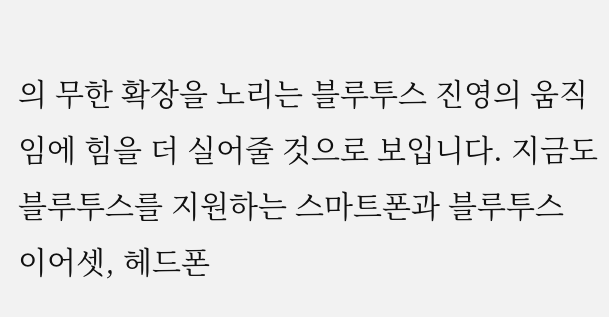의 무한 확장을 노리는 블루투스 진영의 움직임에 힘을 더 실어줄 것으로 보입니다. 지금도 블루투스를 지원하는 스마트폰과 블루투스 이어셋, 헤드폰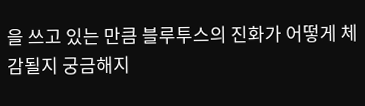을 쓰고 있는 만큼 블루투스의 진화가 어떻게 체감될지 궁금해지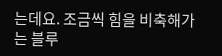는데요. 조금씩 힘을 비축해가는 블루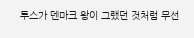투스가 덴마크 왕이 그랬던 것처럼 무선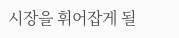시장을 휘어잡게 될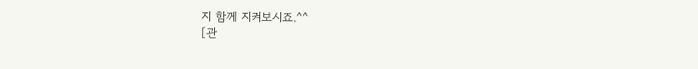지 함께 지켜보시죠.^^
[관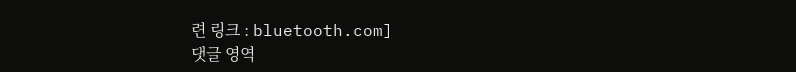련 링크 : bluetooth.com]
댓글 영역